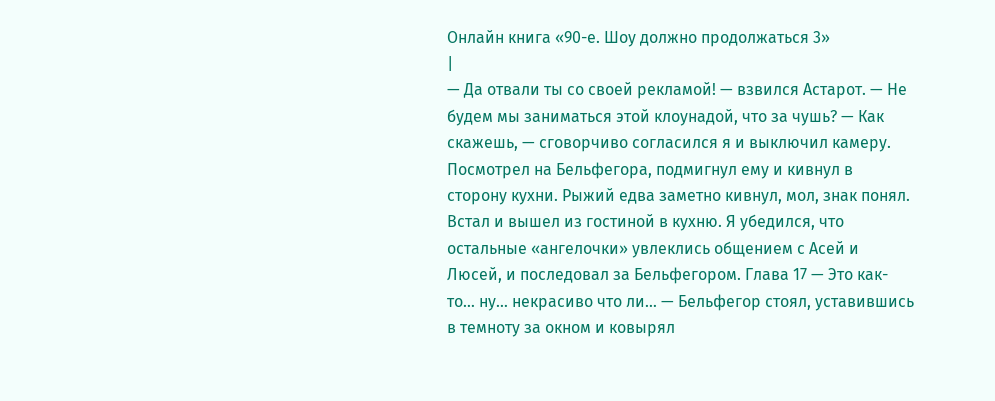Онлайн книга «90-е. Шоу должно продолжаться 3»
|
— Да отвали ты со своей рекламой! — взвился Астарот. — Не будем мы заниматься этой клоунадой, что за чушь? — Как скажешь, — сговорчиво согласился я и выключил камеру. Посмотрел на Бельфегора, подмигнул ему и кивнул в сторону кухни. Рыжий едва заметно кивнул, мол, знак понял. Встал и вышел из гостиной в кухню. Я убедился, что остальные «ангелочки» увлеклись общением с Асей и Люсей, и последовал за Бельфегором. Глава 17 — Это как-то… ну… некрасиво что ли… — Бельфегор стоял, уставившись в темноту за окном и ковырял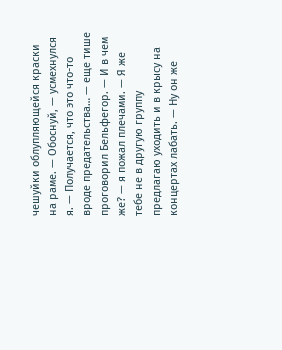чешуйки облупляющейся краски на раме. — Обоснуй, — усмехнулся я. — Получается, что это что-то вроде предательства… — еще тише проговорил Бельфегор. — И в чем же? — я пожал плечами. — Я же тебе не в другую группу предлагаю уходить и в крысу на концертах лабать. — Ну он же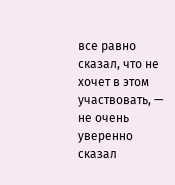все равно сказал, что не хочет в этом участвовать, — не очень уверенно сказал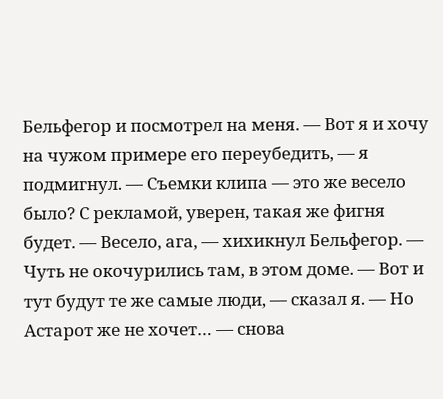Бельфегор и посмотрел на меня. — Вот я и хочу на чужом примере его переубедить, — я подмигнул. — Съемки клипа — это же весело было? С рекламой, уверен, такая же фигня будет. — Весело, ага, — хихикнул Бельфегор. — Чуть не окочурились там, в этом доме. — Вот и тут будут те же самые люди, — сказал я. — Но Астарот же не хочет… — снова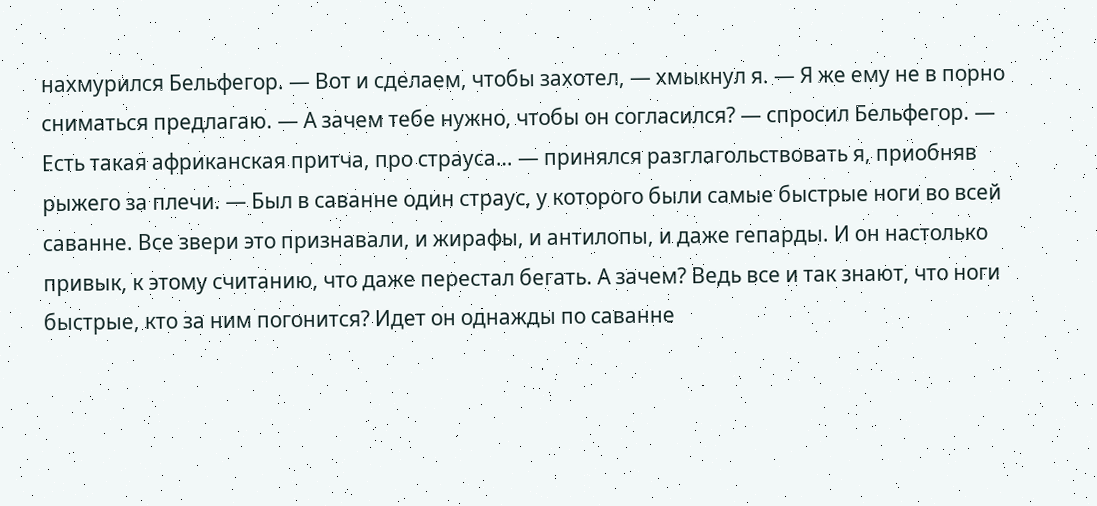нахмурился Бельфегор. — Вот и сделаем, чтобы захотел, — хмыкнул я. — Я же ему не в порно сниматься предлагаю. — А зачем тебе нужно, чтобы он согласился? — спросил Бельфегор. — Есть такая африканская притча, про страуса… — принялся разглагольствовать я, приобняв рыжего за плечи. — Был в саванне один страус, у которого были самые быстрые ноги во всей саванне. Все звери это признавали, и жирафы, и антилопы, и даже гепарды. И он настолько привык, к этому считанию, что даже перестал бегать. А зачем? Ведь все и так знают, что ноги быстрые, кто за ним погонится? Идет он однажды по саванне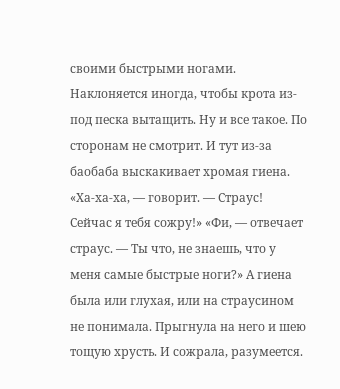своими быстрыми ногами. Наклоняется иногда, чтобы крота из-под песка вытащить. Ну и все такое. По сторонам не смотрит. И тут из-за баобаба выскакивает хромая гиена. «Ха-ха-ха, — говорит. — Страус! Сейчас я тебя сожру!» «Фи, — отвечает страус. — Ты что, не знаешь, что у меня самые быстрые ноги?» А гиена была или глухая, или на страусином не понимала. Прыгнула на него и шею тощую хрусть. И сожрала, разумеется.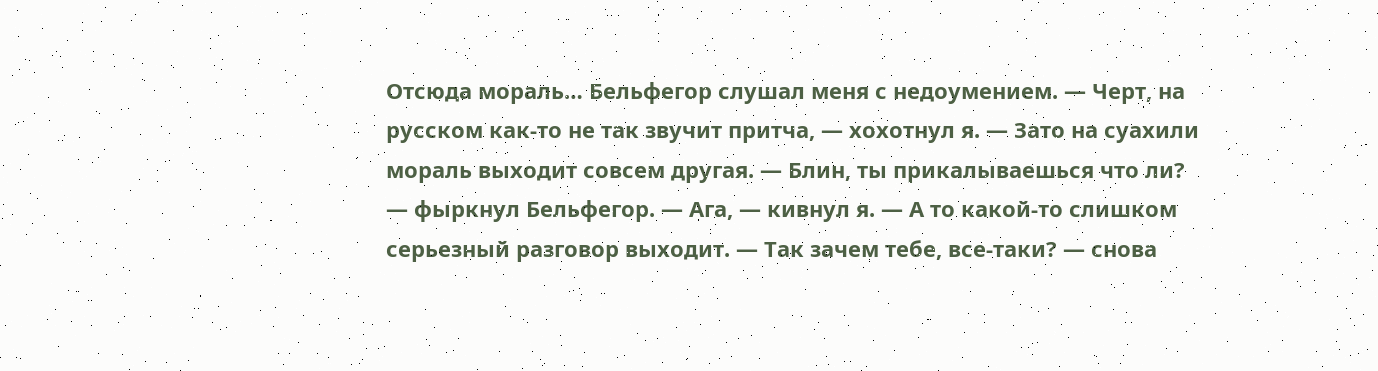Отсюда мораль… Бельфегор слушал меня с недоумением. — Черт, на русском как-то не так звучит притча, — хохотнул я. — Зато на суахили мораль выходит совсем другая. — Блин, ты прикалываешься что ли? — фыркнул Бельфегор. — Ага, — кивнул я. — А то какой-то слишком серьезный разговор выходит. — Так зачем тебе, все-таки? — снова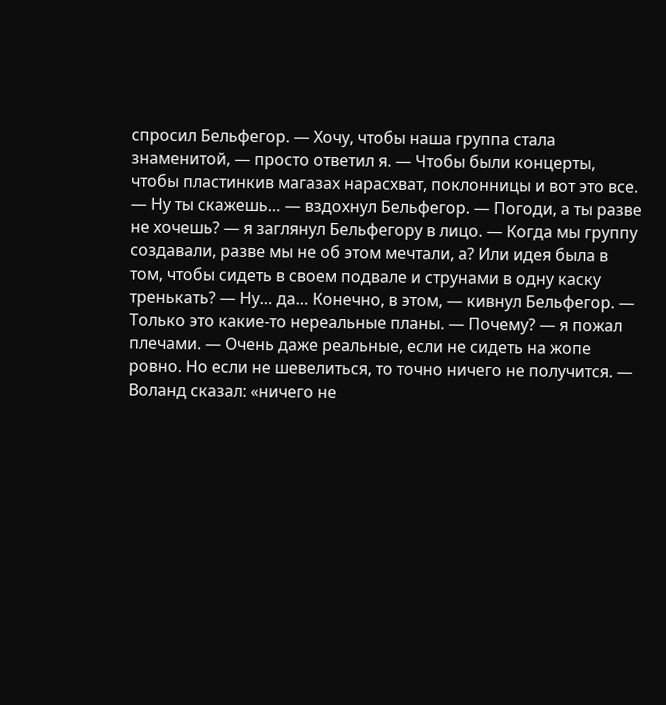спросил Бельфегор. — Хочу, чтобы наша группа стала знаменитой, — просто ответил я. — Чтобы были концерты, чтобы пластинкив магазах нарасхват, поклонницы и вот это все. — Ну ты скажешь… — вздохнул Бельфегор. — Погоди, а ты разве не хочешь? — я заглянул Бельфегору в лицо. — Когда мы группу создавали, разве мы не об этом мечтали, а? Или идея была в том, чтобы сидеть в своем подвале и струнами в одну каску тренькать? — Ну… да… Конечно, в этом, — кивнул Бельфегор. — Только это какие-то нереальные планы. — Почему? — я пожал плечами. — Очень даже реальные, если не сидеть на жопе ровно. Но если не шевелиться, то точно ничего не получится. — Воланд сказал: «ничего не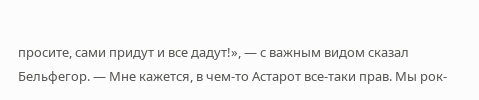просите, сами придут и все дадут!», — с важным видом сказал Бельфегор. — Мне кажется, в чем-то Астарот все-таки прав. Мы рок-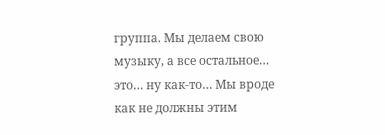группа. Мы делаем свою музыку, а все остальное… это… ну как-то… Мы вроде как не должны этим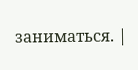заниматься. |